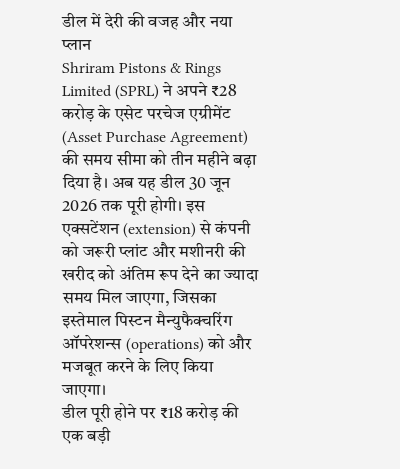डील में देरी की वजह और नया प्लान
Shriram Pistons & Rings Limited (SPRL) ने अपने ₹28 करोड़ के एसेट परचेज एग्रीमेंट (Asset Purchase Agreement) की समय सीमा को तीन महीने बढ़ा दिया है। अब यह डील 30 जून 2026 तक पूरी होगी। इस एक्सटेंशन (extension) से कंपनी को जरूरी प्लांट और मशीनरी की खरीद को अंतिम रूप देने का ज्यादा समय मिल जाएगा, जिसका इस्तेमाल पिस्टन मैन्युफैक्चरिंग ऑपरेशन्स (operations) को और मजबूत करने के लिए किया जाएगा।
डील पूरी होने पर ₹18 करोड़ की एक बड़ी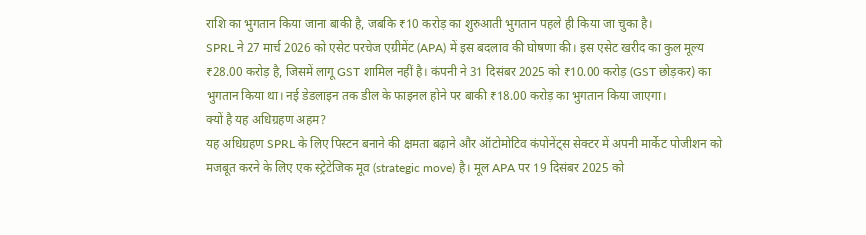राशि का भुगतान किया जाना बाकी है, जबकि ₹10 करोड़ का शुरुआती भुगतान पहले ही किया जा चुका है।
SPRL ने 27 मार्च 2026 को एसेट परचेज एग्रीमेंट (APA) में इस बदलाव की घोषणा की। इस एसेट खरीद का कुल मूल्य ₹28.00 करोड़ है, जिसमें लागू GST शामिल नहीं है। कंपनी ने 31 दिसंबर 2025 को ₹10.00 करोड़ (GST छोड़कर) का भुगतान किया था। नई डेडलाइन तक डील के फाइनल होने पर बाकी ₹18.00 करोड़ का भुगतान किया जाएगा।
क्यों है यह अधिग्रहण अहम?
यह अधिग्रहण SPRL के लिए पिस्टन बनाने की क्षमता बढ़ाने और ऑटोमोटिव कंपोनेंट्स सेक्टर में अपनी मार्केट पोजीशन को मजबूत करने के लिए एक स्ट्रेटेजिक मूव (strategic move) है। मूल APA पर 19 दिसंबर 2025 को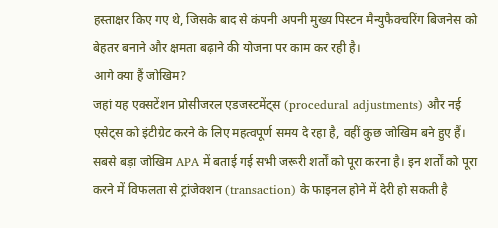हस्ताक्षर किए गए थे, जिसके बाद से कंपनी अपनी मुख्य पिस्टन मैन्युफैक्चरिंग बिजनेस को बेहतर बनाने और क्षमता बढ़ाने की योजना पर काम कर रही है।
आगे क्या हैं जोखिम?
जहां यह एक्सटेंशन प्रोसीजरल एडजस्टमेंट्स (procedural adjustments) और नई एसेट्स को इंटीग्रेट करने के लिए महत्वपूर्ण समय दे रहा है, वहीं कुछ जोखिम बने हुए हैं। सबसे बड़ा जोखिम APA में बताई गई सभी जरूरी शर्तों को पूरा करना है। इन शर्तों को पूरा करने में विफलता से ट्रांजेक्शन (transaction) के फाइनल होने में देरी हो सकती है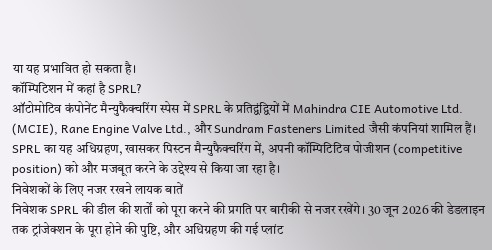या यह प्रभावित हो सकता है।
कॉम्पिटिशन में कहां है SPRL?
ऑटोमोटिव कंपोनेंट मैन्युफैक्चरिंग स्पेस में SPRL के प्रतिद्वंद्वियों में Mahindra CIE Automotive Ltd. (MCIE), Rane Engine Valve Ltd., और Sundram Fasteners Limited जैसी कंपनियां शामिल हैं। SPRL का यह अधिग्रहण, खासकर पिस्टन मैन्युफैक्चरिंग में, अपनी कॉम्पिटिटिव पोजीशन (competitive position) को और मजबूत करने के उद्देश्य से किया जा रहा है।
निवेशकों के लिए नजर रखने लायक बातें
निवेशक SPRL की डील की शर्तों को पूरा करने की प्रगति पर बारीकी से नजर रखेंगे। 30 जून 2026 की डेडलाइन तक ट्रांजेक्शन के पूरा होने की पुष्टि, और अधिग्रहण की गई प्लांट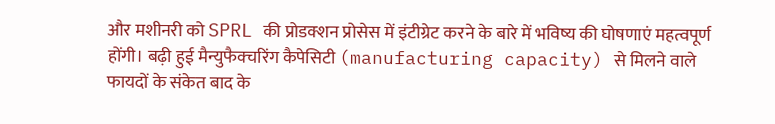और मशीनरी को SPRL की प्रोडक्शन प्रोसेस में इंटीग्रेट करने के बारे में भविष्य की घोषणाएं महत्वपूर्ण होंगी। बढ़ी हुई मैन्युफैक्चरिंग कैपेसिटी (manufacturing capacity) से मिलने वाले फायदों के संकेत बाद के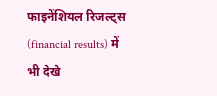फाइनेंशियल रिजल्ट्स (financial results) में भी देखे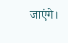जाएंगे।